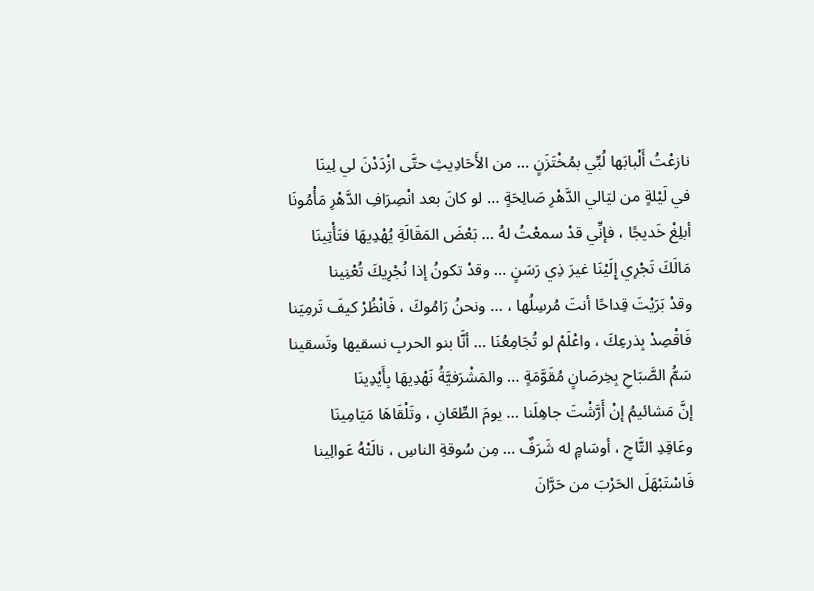نازعْتُ أَلْبابَها لُبِّي بمُخْتَزَنٍ … من الأَحَادِيثِ حتَّى ازْدَدْنَ لي لِينَا
في لَيْلةٍ من ليَالي الدَّهْرِ صَالِحَةٍ … لو كانَ بعد انْصِرَافِ الدَّهْرِ مَأْمُونَا
أبلِغْ خَديجًا ، فإنِّي قدْ سمعْتُ لهُ … بَعْضَ المَقَالَةِ يُهْدِيهَا فتَأْتِينَا
مَالَكَ تَجْرِي إِلَيْنَا غيرَ ذِي رَسَنٍ … وقدْ تكونُ إذا نُجْرِيكَ تُعْنِينا
وقدْ بَرَيْتَ قِداحًا أنتَ مُرسِلُها ، … ونحنُ رَامُوكَ ، فَانْظُرْ كيفَ تَرمِيَنا
فَاقْصِدْ بِذرعِكَ ، واعْلَمْ لو تُجَامِعُنَا … أنَّا بنو الحربِ نسقيها وتَسقينا
سَمُّ الصَّبَاحِ بِخِرصَانٍ مُقَوَّمَةٍ … والمَشْرَفيَّةُ نَهْدِيهَا بِأَيْدِينَا
إنَّ مَشائيمُ إنْ أَرَّشْتَ جاهِلَنا … يومَ الطِّعَانِ ، وتَلْقَاهَا مَيَامِينَا
وعَاقِدِ التَّاجِ ، أوسَامٍ له شَرَفٌ … مِن سُوقةِ الناسِ ، نالَتْهُ عَوالِينا
فَاسْتَبْهَلَ الحَرْبَ من حَرَّانَ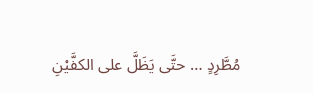مُطَّرِدٍ … حتَّى يَظَلَّ على الكفَّيْنِ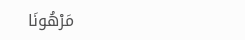مَرْهُونَا